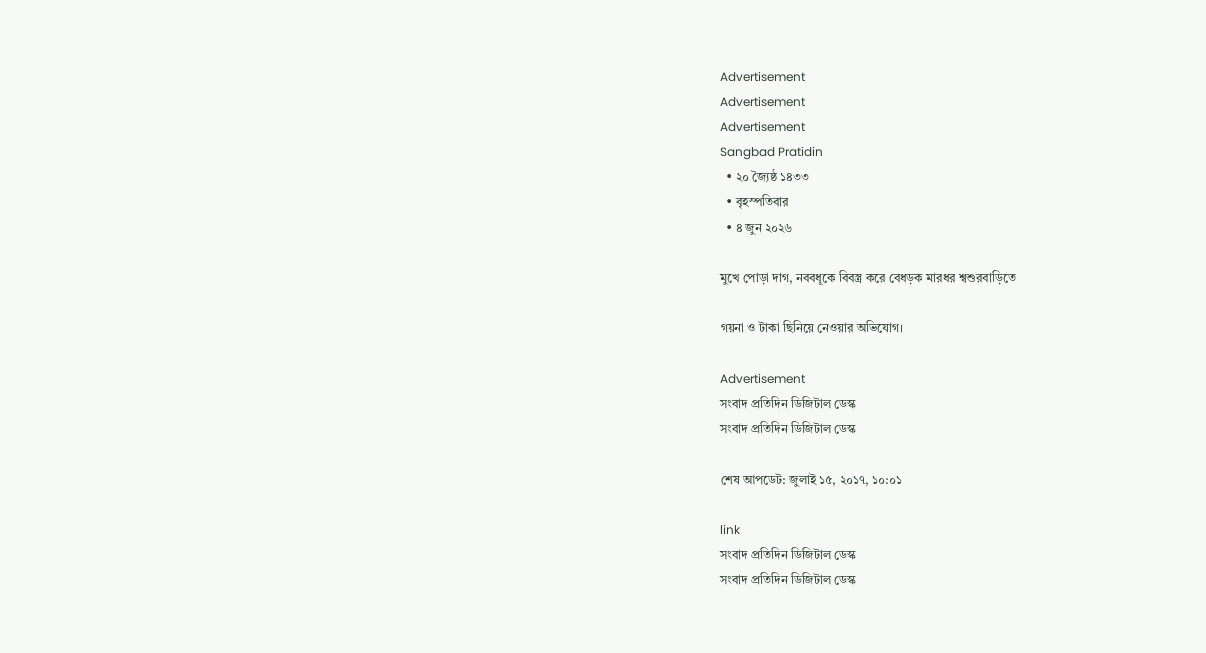Advertisement
Advertisement
Advertisement
Sangbad Pratidin
  • ২০ জ্যৈষ্ঠ ১৪৩৩
  • বৃহস্পতিবার
  • ৪ জুন ২০২৬

মুখে পোড়া দাগ, নববধূকে বিবস্ত্র করে বেধড়ক মারধর শ্বশুরবাড়িতে

গয়না ও টাকা ছিনিয়ে নেওয়ার অভিযোগ।

Advertisement
সংবাদ প্রতিদিন ডিজিটাল ডেস্ক
সংবাদ প্রতিদিন ডিজিটাল ডেস্ক

শেষ আপডেট: জুলাই ১৫, ২০১৭, ১০:০১

link
সংবাদ প্রতিদিন ডিজিটাল ডেস্ক
সংবাদ প্রতিদিন ডিজিটাল ডেস্ক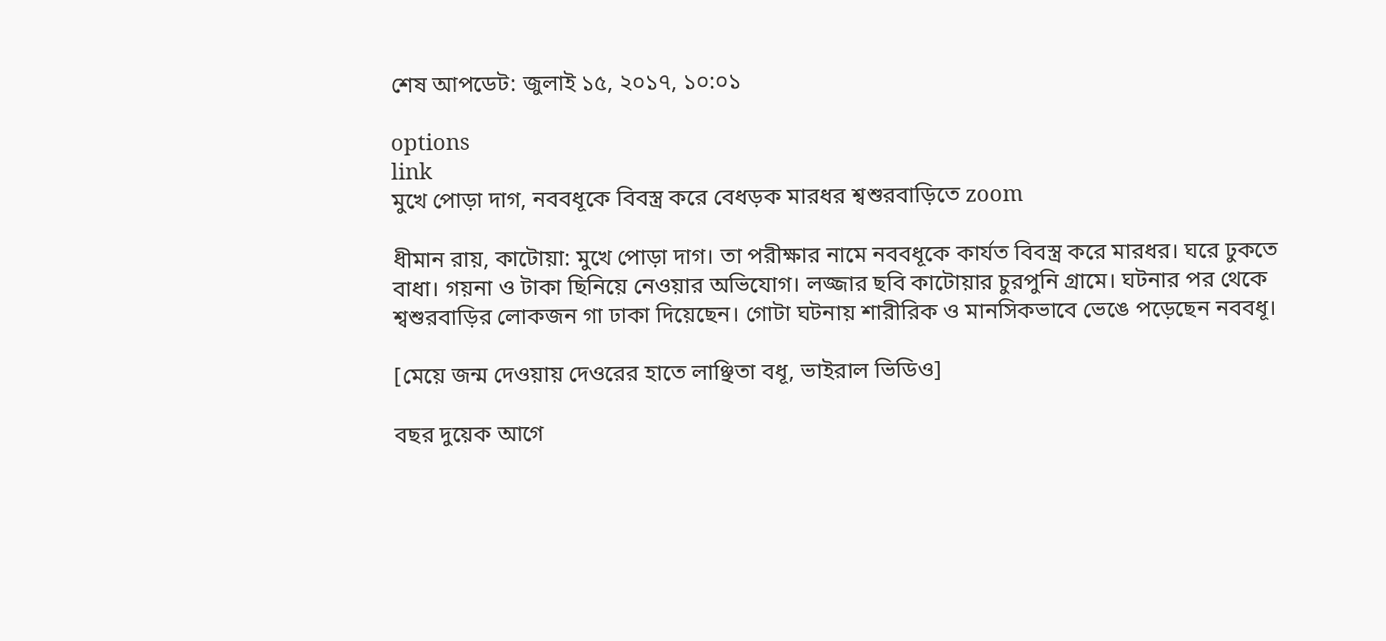শেষ আপডেট: জুলাই ১৫, ২০১৭, ১০:০১

options
link
মুখে পোড়া দাগ, নববধূকে বিবস্ত্র করে বেধড়ক মারধর শ্বশুরবাড়িতে zoom

ধীমান রায়, কাটোয়া: মুখে পোড়া দাগ। তা পরীক্ষার নামে নববধূকে কার্যত বিবস্ত্র করে মারধর। ঘরে ঢুকতে বাধা। গয়না ও টাকা ছিনিয়ে নেওয়ার অভিযোগ। লজ্জার ছবি কাটোয়ার চুরপুনি গ্রামে। ঘটনার পর থেকে শ্বশুরবাড়ির লোকজন গা ঢাকা দিয়েছেন। গোটা ঘটনায় শারীরিক ও মানসিকভাবে ভেঙে পড়েছেন নববধূ।

[মেয়ে জন্ম দেওয়ায় দেওরের হাতে লাঞ্ছিতা বধূ, ভাইরাল ভিডিও]

বছর দুয়েক আগে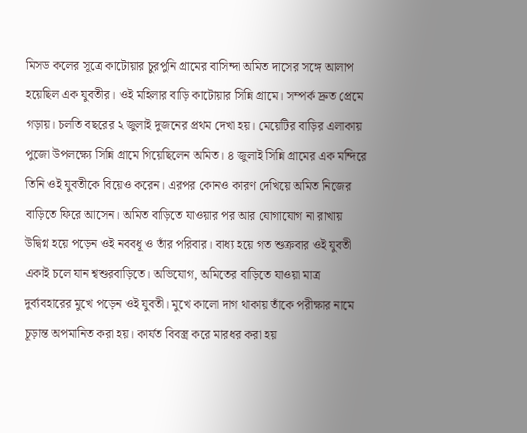মিসড কলের সূত্রে কাটোয়ার চুরপুনি গ্রামের বাসিন্দা অমিত দাসের সঙ্গে আলাপ হয়েছিল এক যুবতীর। ওই মহিলার বাড়ি কাটোয়ার সিন্নি গ্রামে। সম্পর্ক দ্রুত প্রেমে গড়ায়। চলতি বছরের ২ জুলাই দুজনের প্রথম দেখা হয়। মেয়েটির বাড়ির এলাকায় পুজো উপলক্ষ্যে সিন্নি গ্রামে গিয়েছিলেন অমিত। ৪ জুলাই সিন্নি গ্রামের এক মন্দিরে তিনি ওই যুবতীকে বিয়েও করেন। এরপর কোনও কারণ দেখিয়ে অমিত নিজের বাড়িতে ফিরে আসেন। অমিত বাড়িতে যাওয়ার পর আর যোগাযোগ না রাখায় উদ্বিগ্ন হয়ে পড়েন ওই নববধূ ও তাঁর পরিবার। বাধ্য হয়ে গত শুক্রবার ওই যুবতী একাই চলে যান শ্বশুরবাড়িতে। অভিযোগ, অমিতের বাড়িতে যাওয়া মাত্র দুর্ব্যবহারের মুখে পড়েন ওই যুবতী। মুখে কালো দাগ থাকায় তাঁকে পরীক্ষার নামে চূড়ান্ত অপমানিত করা হয়। কার্যত বিবস্ত্র করে মারধর করা হয়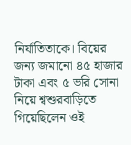নির্যাতিতাকে। বিয়ের জন্য জমানো ৪৫ হাজার টাকা এবং ৫ ভরি সোনা নিয়ে শ্বশুরবাড়িতে গিয়েছিলেন ওই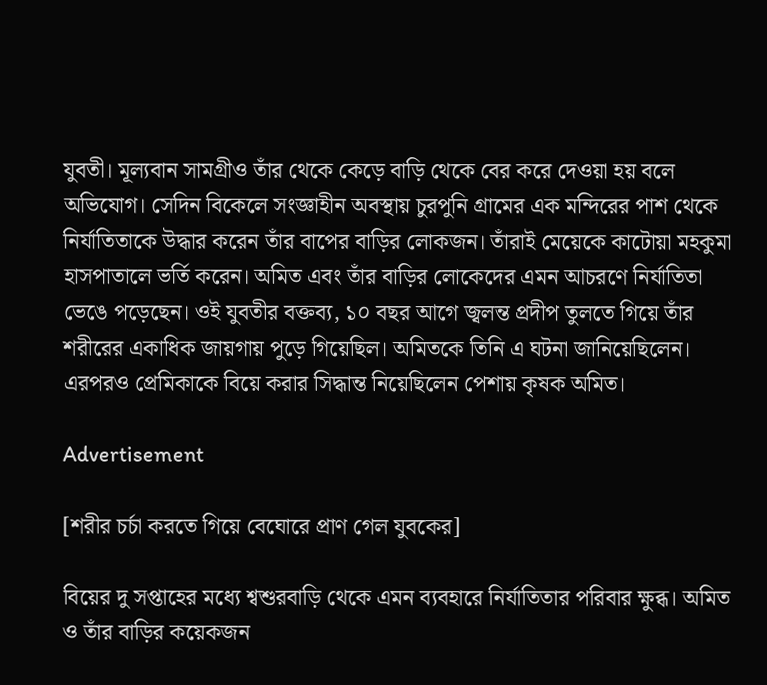যুবতী। মূল্যবান সামগ্রীও তাঁর থেকে কেড়ে বাড়ি থেকে বের করে দেওয়া হয় বলে অভিযোগ। সেদিন বিকেলে সংজ্ঞাহীন অবস্থায় চুরপুনি গ্রামের এক মন্দিরের পাশ থেকে নির্যাতিতাকে উদ্ধার করেন তাঁর বাপের বাড়ির লোকজন। তাঁরাই মেয়েকে কাটোয়া মহকুমা হাসপাতালে ভর্তি করেন। অমিত এবং তাঁর বাড়ির লোকেদের এমন আচরণে নির্যাতিতা ভেঙে পড়েছেন। ওই যুবতীর বক্তব্য, ১০ বছর আগে জ্বলন্ত প্রদীপ তুলতে গিয়ে তাঁর শরীরের একাধিক জায়গায় পুড়ে গিয়েছিল। অমিতকে তিনি এ ঘটনা জানিয়েছিলেন। এরপরও প্রেমিকাকে বিয়ে করার সিদ্ধান্ত নিয়েছিলেন পেশায় কৃষক অমিত।

Advertisement

[শরীর চর্চা করতে গিয়ে বেঘোরে প্রাণ গেল যুবকের]

বিয়ের দু সপ্তাহের মধ্যে শ্বশুরবাড়ি থেকে এমন ব্যবহারে নির্যাতিতার পরিবার ক্ষুব্ধ। অমিত ও তাঁর বাড়ির কয়েকজন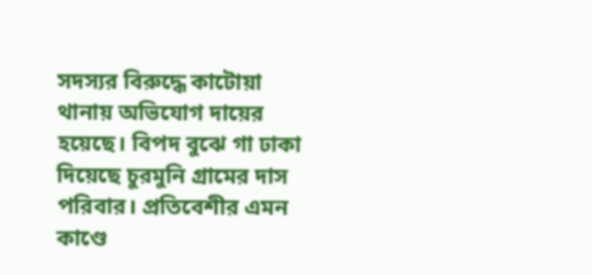সদস্যর বিরুদ্ধে কাটোয়া থানায় অভিযোগ দায়ের হয়েছে। বিপদ বুঝে গা ঢাকা দিয়েছে চুরমুনি গ্রামের দাস পরিবার। প্রতিবেশীর এমন কাণ্ডে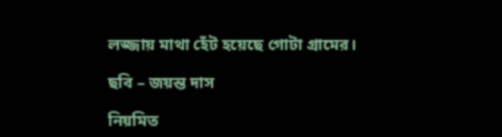লজ্জায় মাথা হেঁট হয়েছে গোটা গ্রামের।

ছবি – জয়ন্ত দাস

নিয়মিত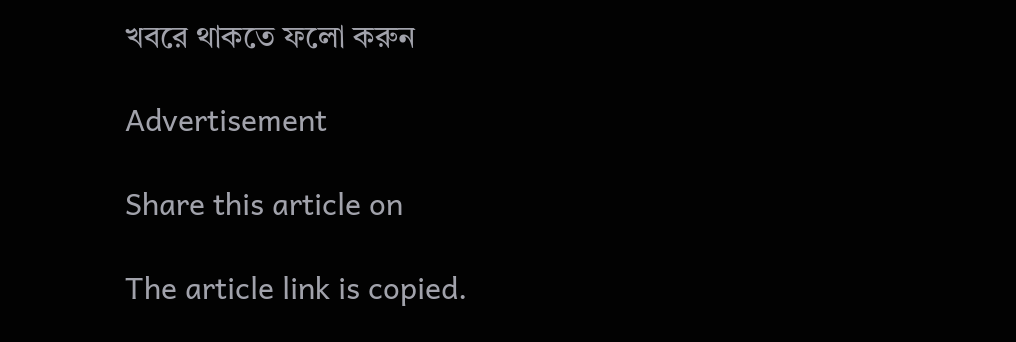খবরে থাকতে ফলো করুন

Advertisement

Share this article on

The article link is copied.